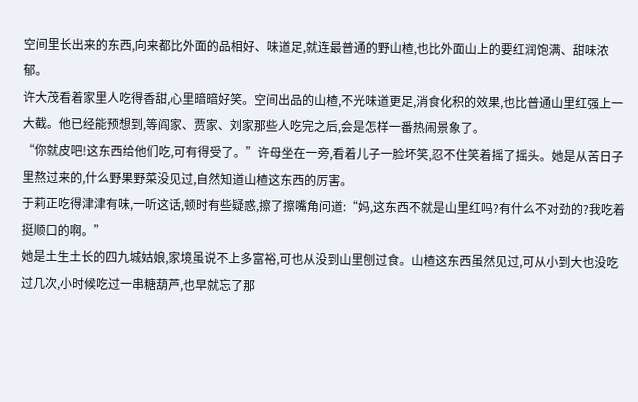空间里长出来的东西,向来都比外面的品相好、味道足,就连最普通的野山楂,也比外面山上的要红润饱满、甜味浓郁。
许大茂看着家里人吃得香甜,心里暗暗好笑。空间出品的山楂,不光味道更足,消食化积的效果,也比普通山里红强上一大截。他已经能预想到,等阎家、贾家、刘家那些人吃完之后,会是怎样一番热闹景象了。
“你就皮吧!这东西给他们吃,可有得受了。”许母坐在一旁,看着儿子一脸坏笑,忍不住笑着摇了摇头。她是从苦日子里熬过来的,什么野果野菜没见过,自然知道山楂这东西的厉害。
于莉正吃得津津有味,一听这话,顿时有些疑惑,擦了擦嘴角问道:“妈,这东西不就是山里红吗?有什么不对劲的?我吃着挺顺口的啊。”
她是土生土长的四九城姑娘,家境虽说不上多富裕,可也从没到山里刨过食。山楂这东西虽然见过,可从小到大也没吃过几次,小时候吃过一串糖葫芦,也早就忘了那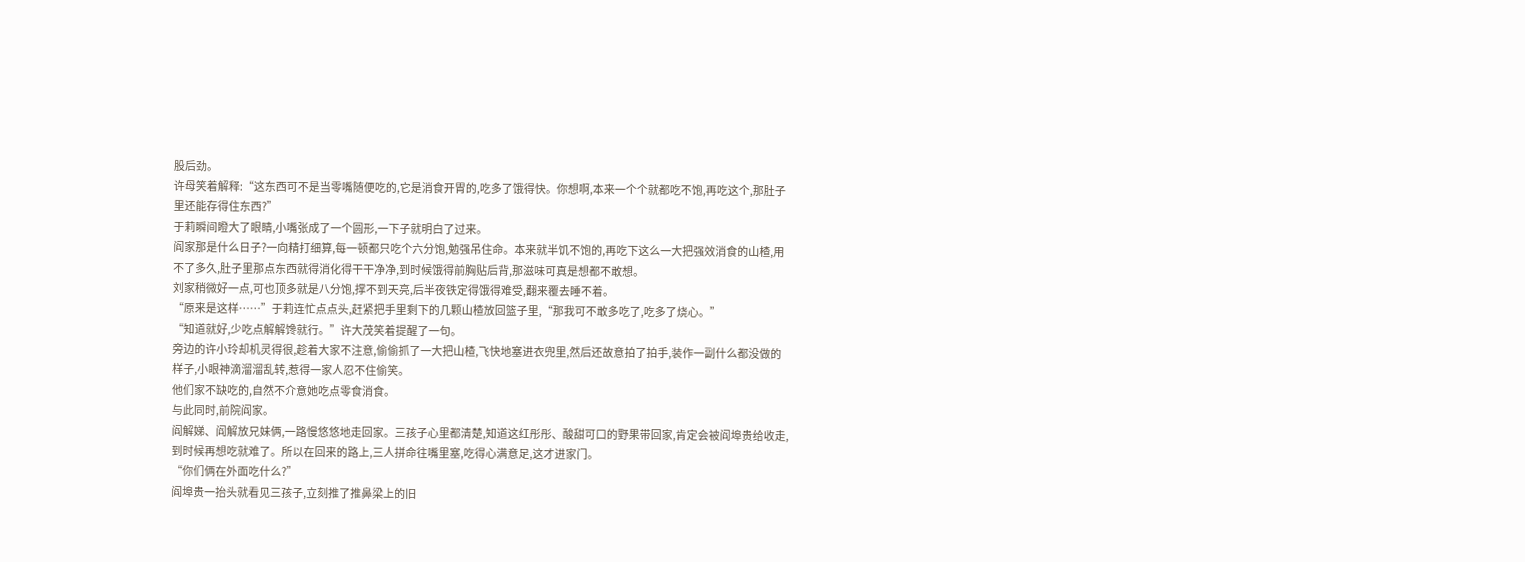股后劲。
许母笑着解释:“这东西可不是当零嘴随便吃的,它是消食开胃的,吃多了饿得快。你想啊,本来一个个就都吃不饱,再吃这个,那肚子里还能存得住东西?”
于莉瞬间瞪大了眼睛,小嘴张成了一个圆形,一下子就明白了过来。
阎家那是什么日子?一向精打细算,每一顿都只吃个六分饱,勉强吊住命。本来就半饥不饱的,再吃下这么一大把强效消食的山楂,用不了多久,肚子里那点东西就得消化得干干净净,到时候饿得前胸贴后背,那滋味可真是想都不敢想。
刘家稍微好一点,可也顶多就是八分饱,撑不到天亮,后半夜铁定得饿得难受,翻来覆去睡不着。
“原来是这样……”于莉连忙点点头,赶紧把手里剩下的几颗山楂放回篮子里,“那我可不敢多吃了,吃多了烧心。”
“知道就好,少吃点解解馋就行。”许大茂笑着提醒了一句。
旁边的许小玲却机灵得很,趁着大家不注意,偷偷抓了一大把山楂,飞快地塞进衣兜里,然后还故意拍了拍手,装作一副什么都没做的样子,小眼神滴溜溜乱转,惹得一家人忍不住偷笑。
他们家不缺吃的,自然不介意她吃点零食消食。
与此同时,前院阎家。
阎解娣、阎解放兄妹俩,一路慢悠悠地走回家。三孩子心里都清楚,知道这红彤彤、酸甜可口的野果带回家,肯定会被阎埠贵给收走,到时候再想吃就难了。所以在回来的路上,三人拼命往嘴里塞,吃得心满意足,这才进家门。
“你们俩在外面吃什么?”
阎埠贵一抬头就看见三孩子,立刻推了推鼻梁上的旧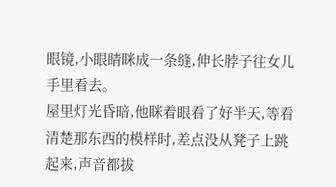眼镜,小眼睛眯成一条缝,伸长脖子往女儿手里看去。
屋里灯光昏暗,他眯着眼看了好半天,等看清楚那东西的模样时,差点没从凳子上跳起来,声音都拔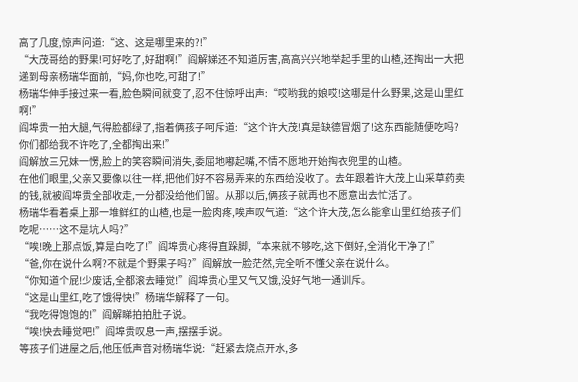高了几度,惊声问道:“这、这是哪里来的?!”
“大茂哥给的野果!可好吃了,好甜啊!”阎解娣还不知道厉害,高高兴兴地举起手里的山楂,还掏出一大把递到母亲杨瑞华面前,“妈,你也吃,可甜了!”
杨瑞华伸手接过来一看,脸色瞬间就变了,忍不住惊呼出声:“哎哟我的娘哎!这哪是什么野果,这是山里红啊!”
阎埠贵一拍大腿,气得脸都绿了,指着俩孩子呵斥道:“这个许大茂!真是缺德冒烟了!这东西能随便吃吗?你们都给我不许吃了,全都掏出来!”
阎解放三兄妹一愣,脸上的笑容瞬间消失,委屈地嘟起嘴,不情不愿地开始掏衣兜里的山楂。
在他们眼里,父亲又要像以往一样,把他们好不容易弄来的东西给没收了。去年跟着许大茂上山采草药卖的钱,就被阎埠贵全部收走,一分都没给他们留。从那以后,俩孩子就再也不愿意出去忙活了。
杨瑞华看着桌上那一堆鲜红的山楂,也是一脸肉疼,唉声叹气道:“这个许大茂,怎么能拿山里红给孩子们吃呢……这不是坑人吗?”
“唉!晚上那点饭,算是白吃了!”阎埠贵心疼得直跺脚,“本来就不够吃,这下倒好,全消化干净了!”
“爸,你在说什么啊?不就是个野果子吗?”阎解放一脸茫然,完全听不懂父亲在说什么。
“你知道个屁!少废话,全都滚去睡觉!”阎埠贵心里又气又饿,没好气地一通训斥。
“这是山里红,吃了饿得快!”杨瑞华解释了一句。
“我吃得饱饱的!”阎解睇拍拍肚子说。
“唉!快去睡觉吧!”阎埠贵叹息一声,摆摆手说。
等孩子们进屋之后,他压低声音对杨瑞华说:“赶紧去烧点开水,多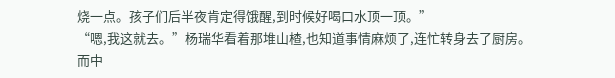烧一点。孩子们后半夜肯定得饿醒,到时候好喝口水顶一顶。”
“嗯,我这就去。”杨瑞华看着那堆山楂,也知道事情麻烦了,连忙转身去了厨房。
而中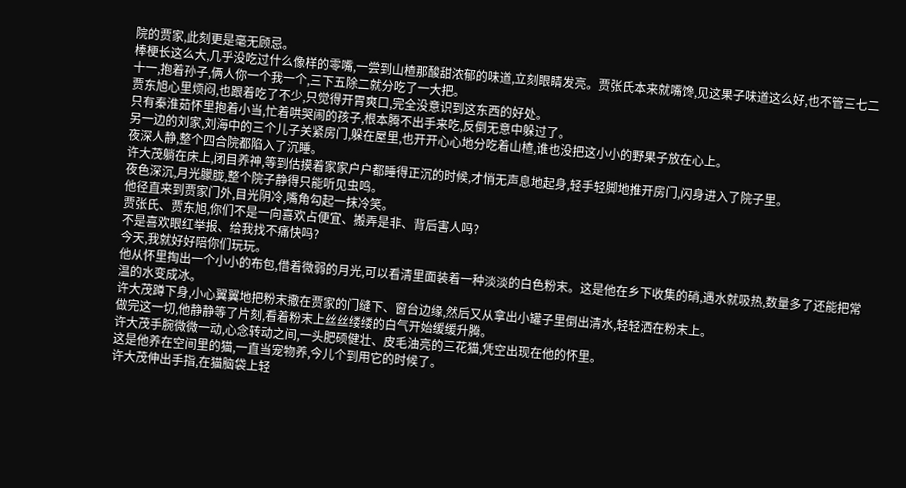院的贾家,此刻更是毫无顾忌。
棒梗长这么大,几乎没吃过什么像样的零嘴,一尝到山楂那酸甜浓郁的味道,立刻眼睛发亮。贾张氏本来就嘴馋,见这果子味道这么好,也不管三七二十一,抱着孙子,俩人你一个我一个,三下五除二就分吃了一大把。
贾东旭心里烦闷,也跟着吃了不少,只觉得开胃爽口,完全没意识到这东西的好处。
只有秦淮茹怀里抱着小当,忙着哄哭闹的孩子,根本腾不出手来吃,反倒无意中躲过了。
另一边的刘家,刘海中的三个儿子关紧房门,躲在屋里,也开开心心地分吃着山楂,谁也没把这小小的野果子放在心上。
夜深人静,整个四合院都陷入了沉睡。
许大茂躺在床上,闭目养神,等到估摸着家家户户都睡得正沉的时候,才悄无声息地起身,轻手轻脚地推开房门,闪身进入了院子里。
夜色深沉,月光朦胧,整个院子静得只能听见虫鸣。
他径直来到贾家门外,目光阴冷,嘴角勾起一抹冷笑。
贾张氏、贾东旭,你们不是一向喜欢占便宜、搬弄是非、背后害人吗?
不是喜欢眼红举报、给我找不痛快吗?
今天,我就好好陪你们玩玩。
他从怀里掏出一个小小的布包,借着微弱的月光,可以看清里面装着一种淡淡的白色粉末。这是他在乡下收集的硝,遇水就吸热,数量多了还能把常温的水变成冰。
许大茂蹲下身,小心翼翼地把粉末撒在贾家的门缝下、窗台边缘,然后又从拿出小罐子里倒出清水,轻轻洒在粉末上。
做完这一切,他静静等了片刻,看着粉末上丝丝缕缕的白气开始缓缓升腾。
许大茂手腕微微一动,心念转动之间,一头肥硕健壮、皮毛油亮的三花猫,凭空出现在他的怀里。
这是他养在空间里的猫,一直当宠物养,今儿个到用它的时候了。
许大茂伸出手指,在猫脑袋上轻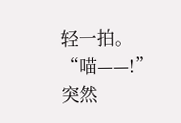轻一拍。
“喵——!”
突然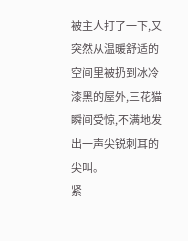被主人打了一下,又突然从温暖舒适的空间里被扔到冰冷漆黑的屋外,三花猫瞬间受惊,不满地发出一声尖锐刺耳的尖叫。
紧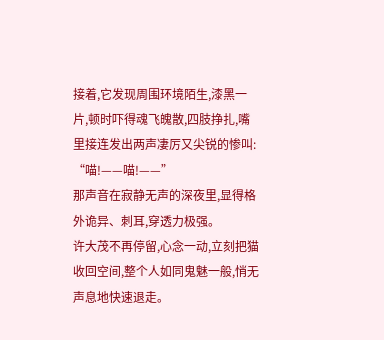接着,它发现周围环境陌生,漆黑一片,顿时吓得魂飞魄散,四肢挣扎,嘴里接连发出两声凄厉又尖锐的惨叫:
“喵!——喵!——”
那声音在寂静无声的深夜里,显得格外诡异、刺耳,穿透力极强。
许大茂不再停留,心念一动,立刻把猫收回空间,整个人如同鬼魅一般,悄无声息地快速退走。